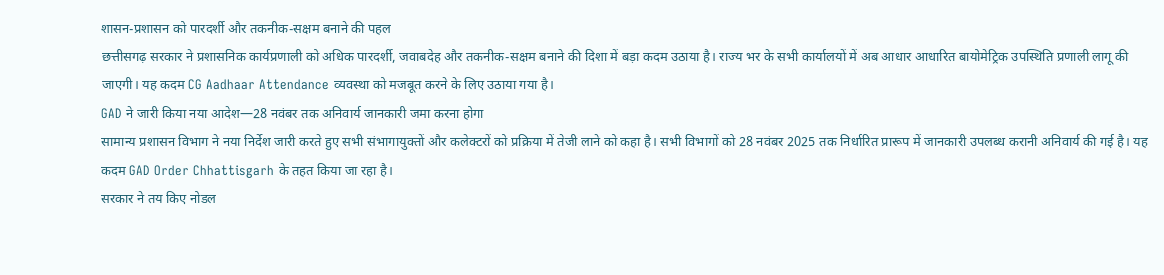शासन-प्रशासन को पारदर्शी और तकनीक-सक्षम बनाने की पहल
छत्तीसगढ़ सरकार ने प्रशासनिक कार्यप्रणाली को अधिक पारदर्शी, जवाबदेह और तकनीक-सक्षम बनाने की दिशा में बड़ा कदम उठाया है। राज्य भर के सभी कार्यालयों में अब आधार आधारित बायोमेट्रिक उपस्थिति प्रणाली लागू की जाएगी। यह कदम CG Aadhaar Attendance व्यवस्था को मजबूत करने के लिए उठाया गया है।
GAD ने जारी किया नया आदेश—28 नवंबर तक अनिवार्य जानकारी जमा करना होगा
सामान्य प्रशासन विभाग ने नया निर्देश जारी करते हुए सभी संभागायुक्तों और कलेक्टरों को प्रक्रिया में तेजी लाने को कहा है। सभी विभागों को 28 नवंबर 2025 तक निर्धारित प्रारूप में जानकारी उपलब्ध करानी अनिवार्य की गई है। यह कदम GAD Order Chhattisgarh के तहत किया जा रहा है।
सरकार ने तय किए नोडल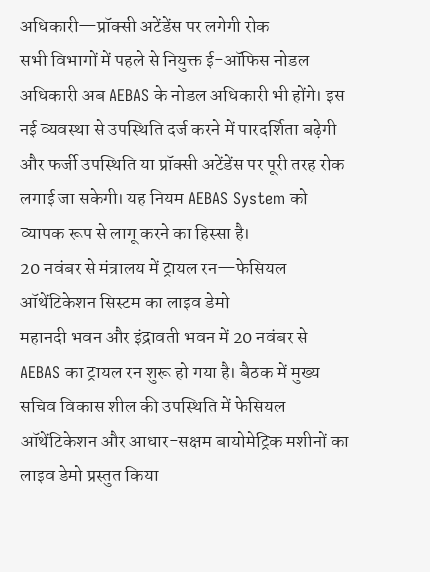अधिकारी—प्रॉक्सी अटेंडेंस पर लगेगी रोक
सभी विभागों में पहले से नियुक्त ई-ऑफिस नोडल अधिकारी अब AEBAS के नोडल अधिकारी भी होंगे। इस नई व्यवस्था से उपस्थिति दर्ज करने में पारदर्शिता बढ़ेगी और फर्जी उपस्थिति या प्रॉक्सी अटेंडेंस पर पूरी तरह रोक लगाई जा सकेगी। यह नियम AEBAS System को व्यापक रूप से लागू करने का हिस्सा है।
20 नवंबर से मंत्रालय में ट्रायल रन—फेसियल ऑथेंटिकेशन सिस्टम का लाइव डेमो
महानदी भवन और इंद्रावती भवन में 20 नवंबर से AEBAS का ट्रायल रन शुरू हो गया है। बैठक में मुख्य सचिव विकास शील की उपस्थिति में फेसियल ऑथेंटिकेशन और आधार-सक्षम बायोमेट्रिक मशीनों का लाइव डेमो प्रस्तुत किया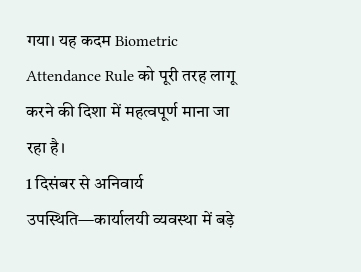गया। यह कदम Biometric Attendance Rule को पूरी तरह लागू करने की दिशा में महत्वपूर्ण माना जा रहा है।
1 दिसंबर से अनिवार्य उपस्थिति—कार्यालयी व्यवस्था में बड़े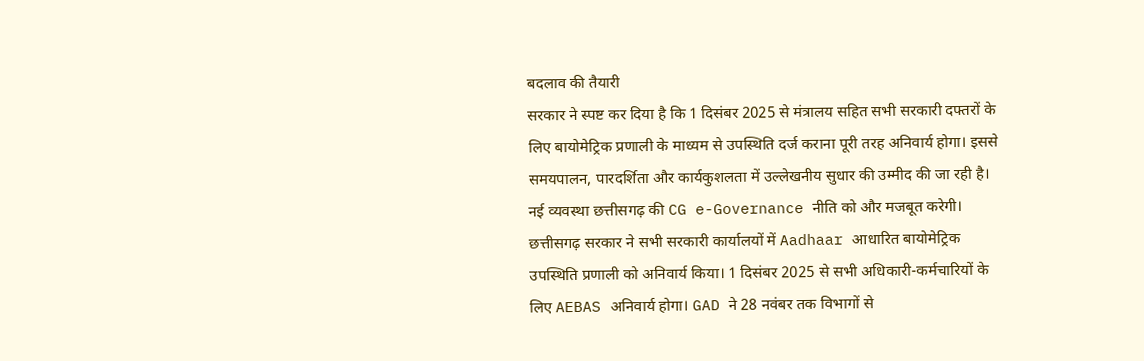बदलाव की तैयारी
सरकार ने स्पष्ट कर दिया है कि 1 दिसंबर 2025 से मंत्रालय सहित सभी सरकारी दफ्तरों के लिए बायोमेट्रिक प्रणाली के माध्यम से उपस्थिति दर्ज कराना पूरी तरह अनिवार्य होगा। इससे समयपालन, पारदर्शिता और कार्यकुशलता में उल्लेखनीय सुधार की उम्मीद की जा रही है।
नई व्यवस्था छत्तीसगढ़ की CG e-Governance नीति को और मजबूत करेगी।
छत्तीसगढ़ सरकार ने सभी सरकारी कार्यालयों में Aadhaar आधारित बायोमेट्रिक उपस्थिति प्रणाली को अनिवार्य किया। 1 दिसंबर 2025 से सभी अधिकारी-कर्मचारियों के लिए AEBAS अनिवार्य होगा। GAD ने 28 नवंबर तक विभागों से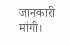जानकारी मांगी।